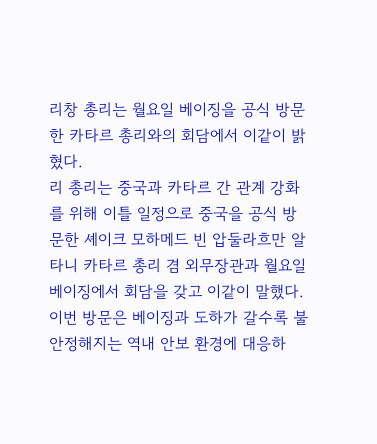리창 총리는 월요일 베이징을 공식 방문한 카타르 총리와의 회담에서 이같이 밝혔다.
리 총리는 중국과 카타르 간 관계 강화를 위해 이틀 일정으로 중국을 공식 방문한 셰이크 모하메드 빈 압둘라흐만 알타니 카타르 총리 겸 외무장관과 월요일 베이징에서 회담을 갖고 이같이 말했다.
이번 방문은 베이징과 도하가 갈수록 불안정해지는 역내 안보 환경에 대응하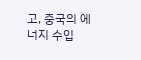고, 중국의 에너지 수입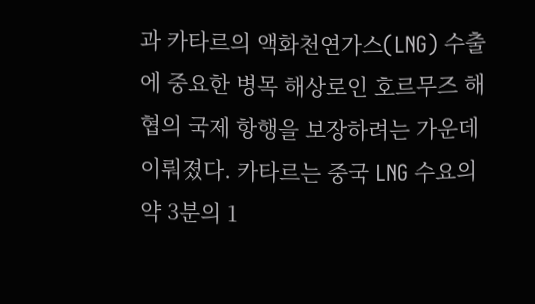과 카타르의 액화천연가스(LNG) 수출에 중요한 병목 해상로인 호르무즈 해협의 국제 항행을 보장하려는 가운데 이뤄졌다. 카타르는 중국 LNG 수요의 약 3분의 1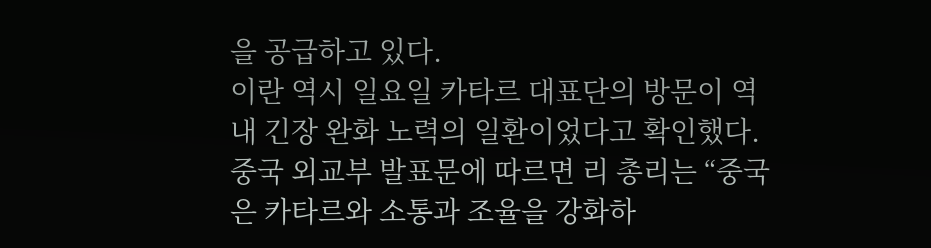을 공급하고 있다.
이란 역시 일요일 카타르 대표단의 방문이 역내 긴장 완화 노력의 일환이었다고 확인했다.
중국 외교부 발표문에 따르면 리 총리는 “중국은 카타르와 소통과 조율을 강화하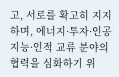고, 서로를 확고히 지지하며, 에너지·투자·인공지능·인적 교류 분야의 협력을 심화하기 위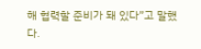해 협력할 준비가 돼 있다”고 말했다.